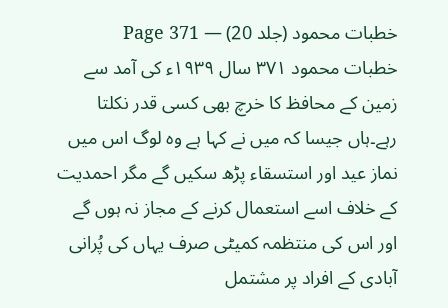خطبات محمود (جلد 20) — Page 371
خطبات محمود ۳۷۱ سال ۱۹۳۹ء کی آمد سے زمین کے محافظ کا خرچ بھی کسی قدر نکلتا رہے۔ہاں جیسا کہ میں نے کہا ہے وہ لوگ اس میں نماز عید اور استسقاء پڑھ سکیں گے مگر احمدیت کے خلاف اسے استعمال کرنے کے مجاز نہ ہوں گے اور اس کی منتظمہ کمیٹی صرف یہاں کی پُرانی آبادی کے افراد پر مشتمل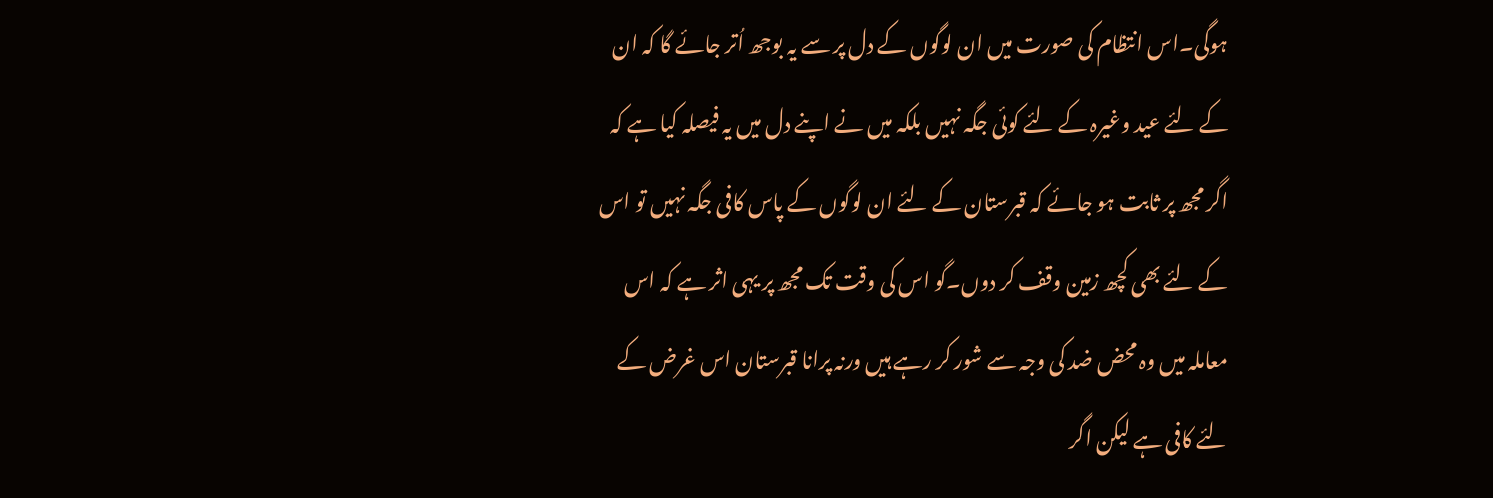ہوگی۔اس انتظام کی صورت میں ان لوگوں کے دل پر سے یہ بوجھ اُتر جائے گا کہ ان کے لئے عید وغیرہ کے لئے کوئی جگہ نہیں بلکہ میں نے اپنے دل میں یہ فیصلہ کیا ہے کہ اگر مجھ پر ثابت ہو جائے کہ قبرستان کے لئے ان لوگوں کے پاس کافی جگہ نہیں تو اس کے لئے بھی کچھ زمین وقف کر دوں۔گو اس کی وقت تک مجھ پر یہی اثر ہے کہ اس معاملہ میں وہ محض ضد کی وجہ سے شور کر رہے ہیں ورنہ پرانا قبرستان اس غرض کے لئے کافی ہے لیکن اگر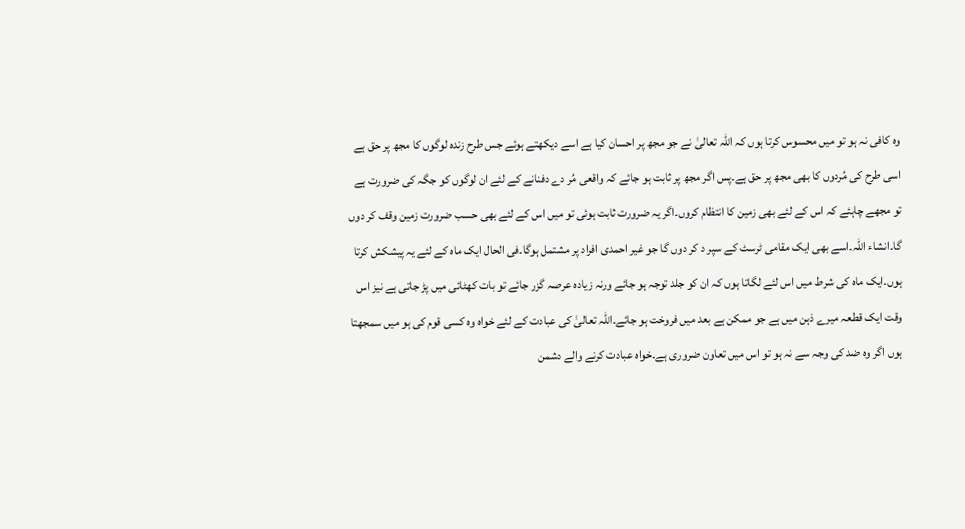وہ کافی نہ ہو تو میں محسوس کرتا ہوں کہ اللہ تعالیٰ نے جو مجھ پر احسان کیا ہے اسے دیکھتے ہوئے جس طرح زندہ لوگوں کا مجھ پر حق ہے اسی طرح کی مُردوں کا بھی مجھ پر حق ہے۔پس اگر مجھ پر ثابت ہو جائے کہ واقعی مُر دے دفنانے کے لئے ان لوگوں کو جگہ کی ضرورت ہے تو مجھے چاہئے کہ اس کے لئے بھی زمین کا انتظام کروں۔اگر یہ ضرورت ثابت ہوئی تو میں اس کے لئے بھی حسب ضرورت زمین وقف کر دوں گا۔انشاء اللہ۔اسے بھی ایک مقامی ٹرسٹ کے سپر د کر دوں گا جو غیر احمدی افراد پر مشتمل ہوگا۔فی الحال ایک ماہ کے لئے یہ پیشکش کرتا ہوں۔ایک ماہ کی شرط میں اس لئے لگاتا ہوں کہ ان کو جلد توجہ ہو جائے ورنہ زیادہ عرصہ گزر جائے تو بات کھٹائی میں پڑ جاتی ہے نیز اس وقت ایک قطعہ میرے ذہن میں ہے جو ممکن ہے بعد میں فروخت ہو جائے۔اللہ تعالیٰ کی عبادت کے لئے خواہ وہ کسی قوم کی ہو میں سمجھتا ہوں اگر وہ ضد کی وجہ سے نہ ہو تو اس میں تعاون ضروری ہے۔خواہ عبادت کرنے والے دشمن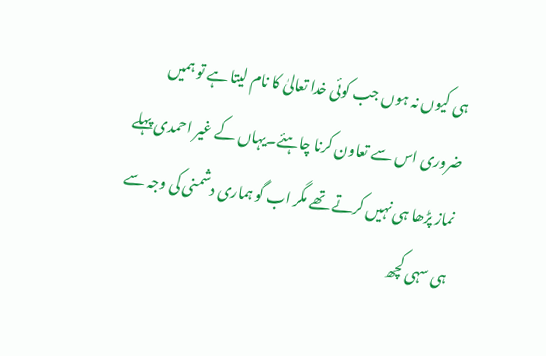ہی کیوں نہ ہوں جب کوئی خدا تعالیٰ کا نام لیتا ہے تو ہمیں ضروری اس سے تعاون کرنا چاہئے۔یہاں کے غیر احمدی پہلے نماز پڑھا ہی نہیں کرتے تھے مگر اب گو ہماری دشمنی کی وجہ سے ہی سہی کچھ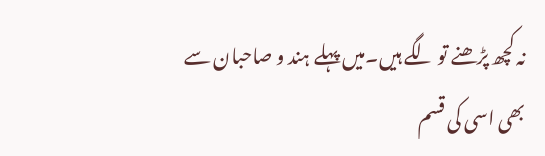نہ کچھ پڑھنے تو لگے ہیں۔میں پہلے ہند و صاحبان سے بھی اسی کی قسم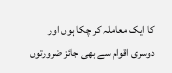کا ایک معاملہ کر چکا ہوں اور دوسری اقوام سے بھی جائز ضرورتوں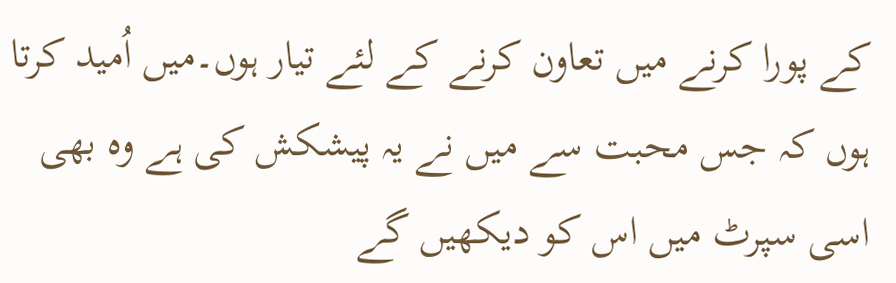کے پورا کرنے میں تعاون کرنے کے لئے تیار ہوں۔میں اُمید کرتا ہوں کہ جس محبت سے میں نے یہ پیشکش کی ہے وہ بھی اسی سپرٹ میں اس کو دیکھیں گے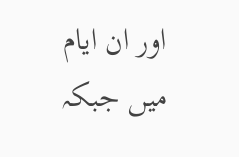اور ان ایام میں جبکہ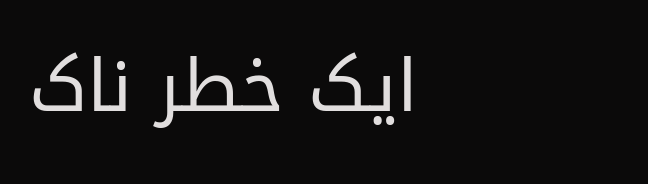ایک خطر ناک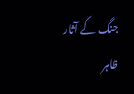جنگ کے آثار ظاہر